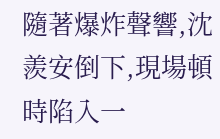隨著爆炸聲響,沈羨安倒下,現場頓時陷入一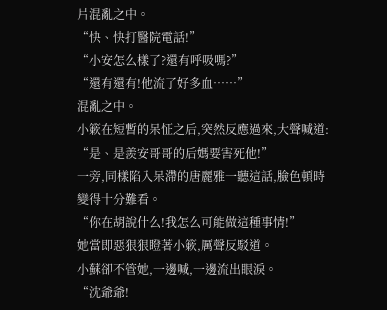片混亂之中。
“快、快打醫院電話!”
“小安怎么樣了?還有呼吸嗎?”
“還有還有!他流了好多血……”
混亂之中。
小簌在短暫的呆怔之后,突然反應過來,大聲喊道:
“是、是羨安哥哥的后媽要害死他!”
一旁,同樣陷入呆滯的唐麗雅一聽這話,臉色頓時變得十分難看。
“你在胡說什么!我怎么可能做這種事情!”
她當即惡狠狠瞪著小簌,厲聲反駁道。
小蘇卻不管她,一邊喊,一邊流出眼淚。
“沈爺爺!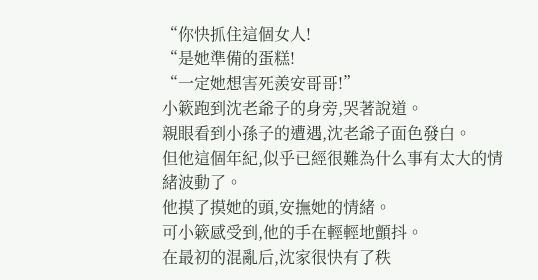“你快抓住這個女人!
“是她準備的蛋糕!
“一定她想害死羨安哥哥!”
小簌跑到沈老爺子的身旁,哭著說道。
親眼看到小孫子的遭遇,沈老爺子面色發白。
但他這個年紀,似乎已經很難為什么事有太大的情緒波動了。
他摸了摸她的頭,安撫她的情緒。
可小簌感受到,他的手在輕輕地顫抖。
在最初的混亂后,沈家很快有了秩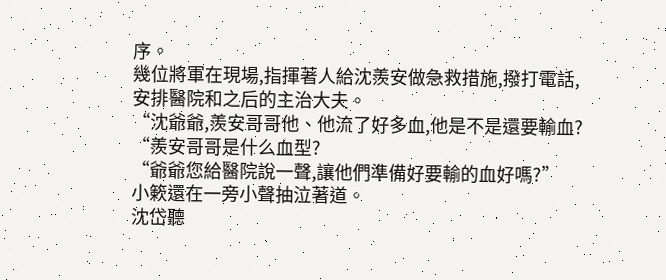序。
幾位將軍在現場,指揮著人給沈羨安做急救措施,撥打電話,安排醫院和之后的主治大夫。
“沈爺爺,羨安哥哥他、他流了好多血,他是不是還要輸血?
“羨安哥哥是什么血型?
“爺爺您給醫院說一聲,讓他們準備好要輸的血好嗎?”
小簌還在一旁小聲抽泣著道。
沈岱聽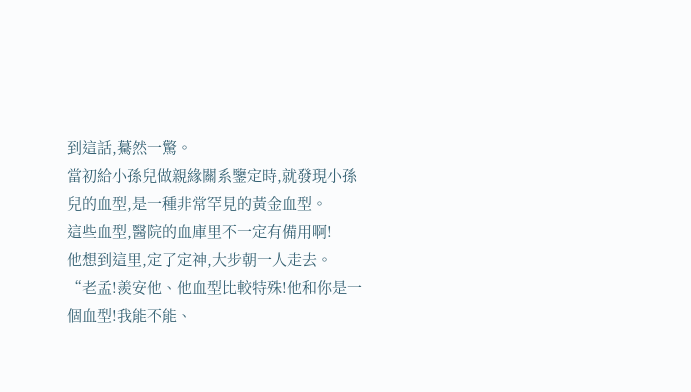到這話,驀然一驚。
當初給小孫兒做親緣關系鑒定時,就發現小孫兒的血型,是一種非常罕見的黃金血型。
這些血型,醫院的血庫里不一定有備用啊!
他想到這里,定了定神,大步朝一人走去。
“老孟!羨安他、他血型比較特殊!他和你是一個血型!我能不能、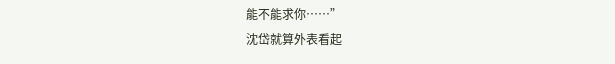能不能求你……”
沈岱就算外表看起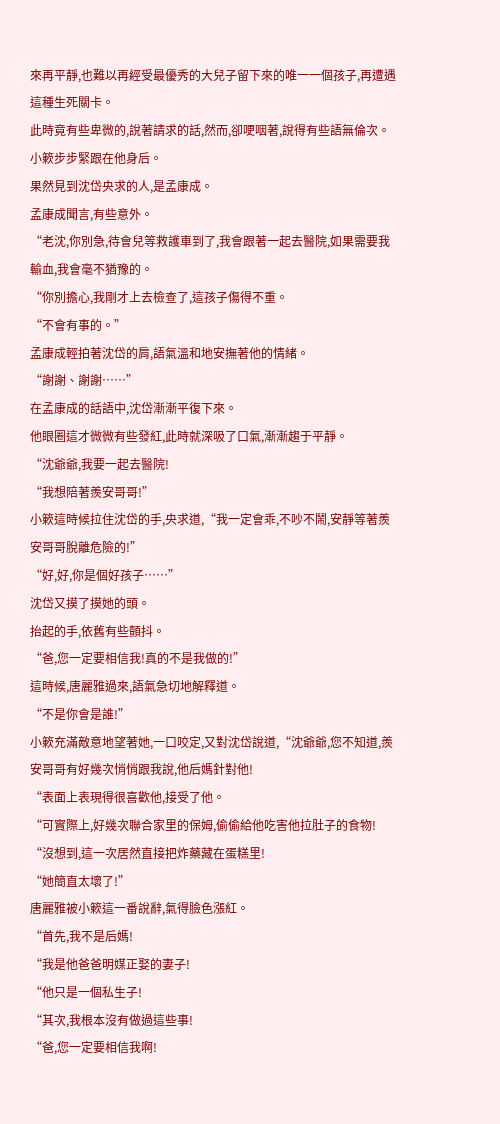來再平靜,也難以再經受最優秀的大兒子留下來的唯一一個孩子,再遭遇這種生死關卡。
此時竟有些卑微的,說著請求的話,然而,卻哽咽著,說得有些語無倫次。
小簌步步緊跟在他身后。
果然見到沈岱央求的人,是孟康成。
孟康成聞言,有些意外。
“老沈,你別急,待會兒等救護車到了,我會跟著一起去醫院,如果需要我輸血,我會毫不猶豫的。
“你別擔心,我剛才上去檢查了,這孩子傷得不重。
“不會有事的。”
孟康成輕拍著沈岱的肩,語氣溫和地安撫著他的情緒。
“謝謝、謝謝……”
在孟康成的話語中,沈岱漸漸平復下來。
他眼圈這才微微有些發紅,此時就深吸了口氣,漸漸趨于平靜。
“沈爺爺,我要一起去醫院!
“我想陪著羨安哥哥!”
小簌這時候拉住沈岱的手,央求道,“我一定會乖,不吵不鬧,安靜等著羨安哥哥脫離危險的!”
“好,好,你是個好孩子……”
沈岱又摸了摸她的頭。
抬起的手,依舊有些顫抖。
“爸,您一定要相信我!真的不是我做的!”
這時候,唐麗雅過來,語氣急切地解釋道。
“不是你會是誰!”
小簌充滿敵意地望著她,一口咬定,又對沈岱說道,“沈爺爺,您不知道,羨安哥哥有好幾次悄悄跟我說,他后媽針對他!
“表面上表現得很喜歡他,接受了他。
“可實際上,好幾次聯合家里的保姆,偷偷給他吃害他拉肚子的食物!
“沒想到,這一次居然直接把炸藥藏在蛋糕里!
“她簡直太壞了!”
唐麗雅被小簌這一番說辭,氣得臉色漲紅。
“首先,我不是后媽!
“我是他爸爸明媒正娶的妻子!
“他只是一個私生子!
“其次,我根本沒有做過這些事!
“爸,您一定要相信我啊!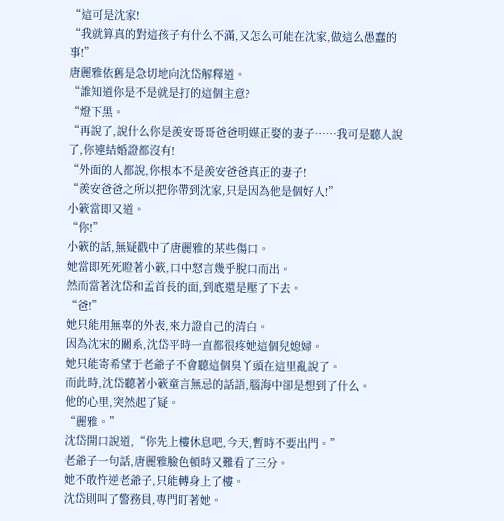“這可是沈家!
“我就算真的對這孩子有什么不滿,又怎么可能在沈家,做這么愚蠢的事!”
唐麗雅依舊是急切地向沈岱解釋道。
“誰知道你是不是就是打的這個主意?
“燈下黑。
“再說了,說什么你是羨安哥哥爸爸明媒正娶的妻子……我可是聽人說了,你連結婚證都沒有!
“外面的人都說,你根本不是羨安爸爸真正的妻子!
“羨安爸爸之所以把你帶到沈家,只是因為他是個好人!”
小簌當即又道。
“你!”
小簌的話,無疑戳中了唐麗雅的某些傷口。
她當即死死瞪著小簌,口中怒言幾乎脫口而出。
然而當著沈岱和孟首長的面,到底還是壓了下去。
“爸!”
她只能用無辜的外表,來力證自己的清白。
因為沈宋的關系,沈岱平時一直都很疼她這個兒媳婦。
她只能寄希望于老爺子不會聽這個臭丫頭在這里亂說了。
而此時,沈岱聽著小簌童言無忌的話語,腦海中卻是想到了什么。
他的心里,突然起了疑。
“麗雅。”
沈岱開口說道,“你先上樓休息吧,今天,暫時不要出門。”
老爺子一句話,唐麗雅臉色頓時又難看了三分。
她不敢忤逆老爺子,只能轉身上了樓。
沈岱則叫了警務員,專門盯著她。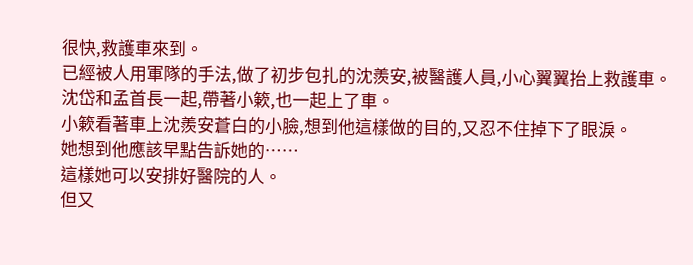很快,救護車來到。
已經被人用軍隊的手法,做了初步包扎的沈羨安,被醫護人員,小心翼翼抬上救護車。
沈岱和孟首長一起,帶著小簌,也一起上了車。
小簌看著車上沈羨安蒼白的小臉,想到他這樣做的目的,又忍不住掉下了眼淚。
她想到他應該早點告訴她的……
這樣她可以安排好醫院的人。
但又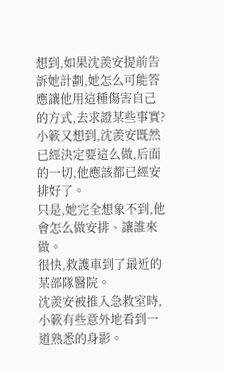想到,如果沈羨安提前告訴她計劃,她怎么可能答應讓他用這種傷害自己的方式,去求證某些事實?
小簌又想到,沈羨安既然已經決定要這么做,后面的一切,他應該都已經安排好了。
只是,她完全想象不到,他會怎么做安排、讓誰來做。
很快,救護車到了最近的某部隊醫院。
沈羨安被推入急救室時,小簌有些意外地看到一道熟悉的身影。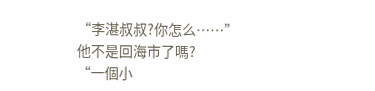“李湛叔叔?你怎么……”
他不是回海市了嗎?
“一個小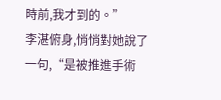時前,我才到的。”
李湛俯身,悄悄對她說了一句,“是被推進手術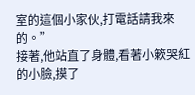室的這個小家伙,打電話請我來的。”
接著,他站直了身體,看著小簌哭紅的小臉,摸了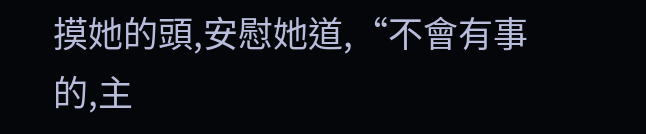摸她的頭,安慰她道,“不會有事的,主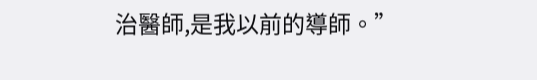治醫師,是我以前的導師。”